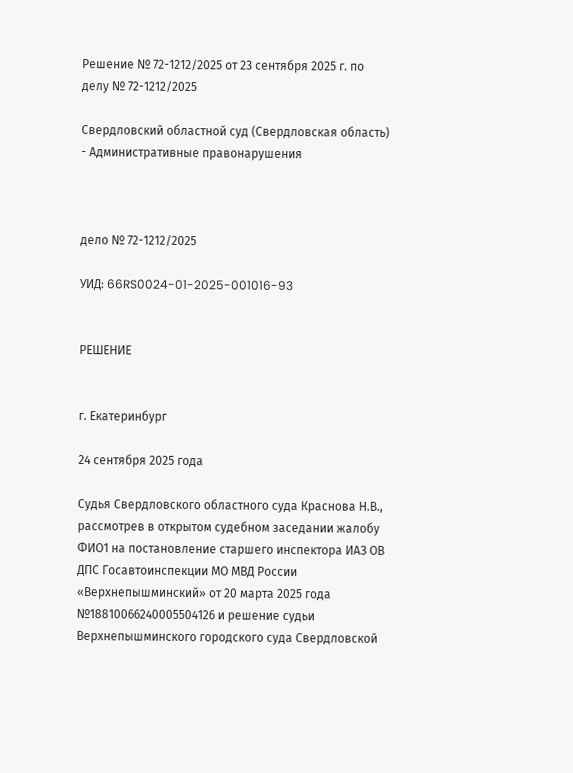Решение № 72-1212/2025 от 23 сентября 2025 г. по делу № 72-1212/2025

Свердловский областной суд (Свердловская область) - Административные правонарушения



дело № 72-1212/2025

УИД: 66RS0024-01-2025-001016-93


РЕШЕНИЕ


г. Екатеринбург

24 сентября 2025 года

Судья Свердловского областного суда Краснова Н.В., рассмотрев в открытом судебном заседании жалобу ФИО1 на постановление старшего инспектора ИАЗ ОВ ДПС Госавтоинспекции МО МВД России «Верхнепышминский» от 20 марта 2025 года №18810066240005504126 и решение судьи Верхнепышминского городского суда Свердловской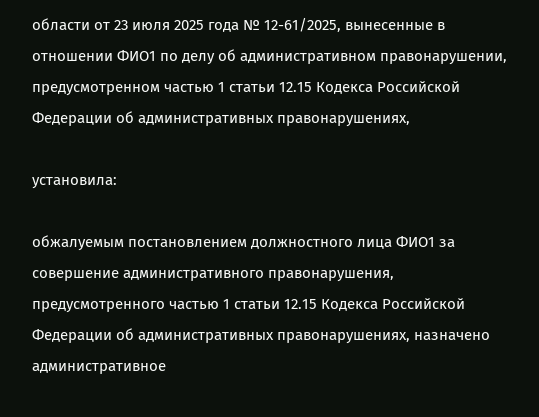области от 23 июля 2025 года № 12-61/2025, вынесенные в отношении ФИО1 по делу об административном правонарушении, предусмотренном частью 1 статьи 12.15 Кодекса Российской Федерации об административных правонарушениях,

установила:

обжалуемым постановлением должностного лица ФИО1 за совершение административного правонарушения, предусмотренного частью 1 статьи 12.15 Кодекса Российской Федерации об административных правонарушениях, назначено административное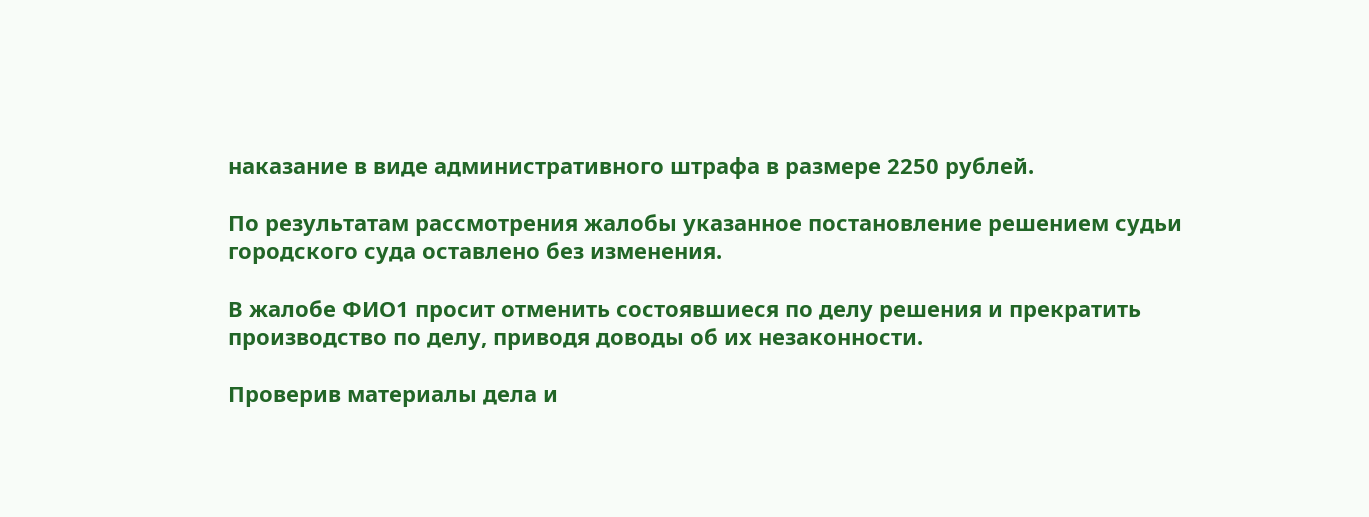наказание в виде административного штрафа в размере 2250 рублей.

По результатам рассмотрения жалобы указанное постановление решением судьи городского суда оставлено без изменения.

В жалобе ФИО1 просит отменить состоявшиеся по делу решения и прекратить производство по делу, приводя доводы об их незаконности.

Проверив материалы дела и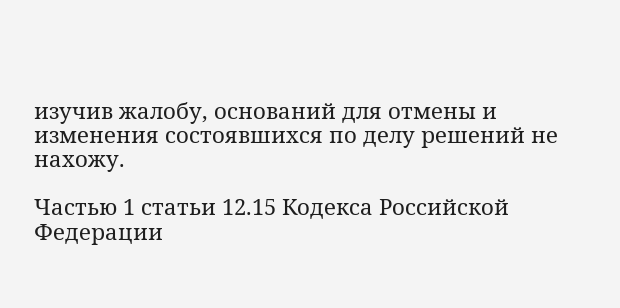изучив жалобу, оснований для отмены и изменения состоявшихся по делу решений не нахожу.

Частью 1 статьи 12.15 Кодекса Российской Федерации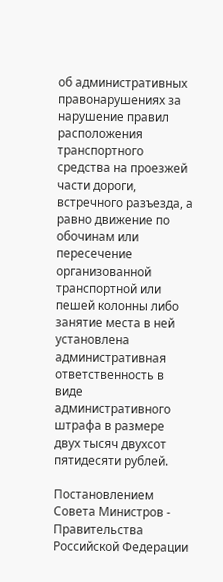об административных правонарушениях за нарушение правил расположения транспортного средства на проезжей части дороги, встречного разъезда, а равно движение по обочинам или пересечение организованной транспортной или пешей колонны либо занятие места в ней установлена административная ответственность в виде административного штрафа в размере двух тысяч двухсот пятидесяти рублей.

Постановлением Совета Министров - Правительства Российской Федерации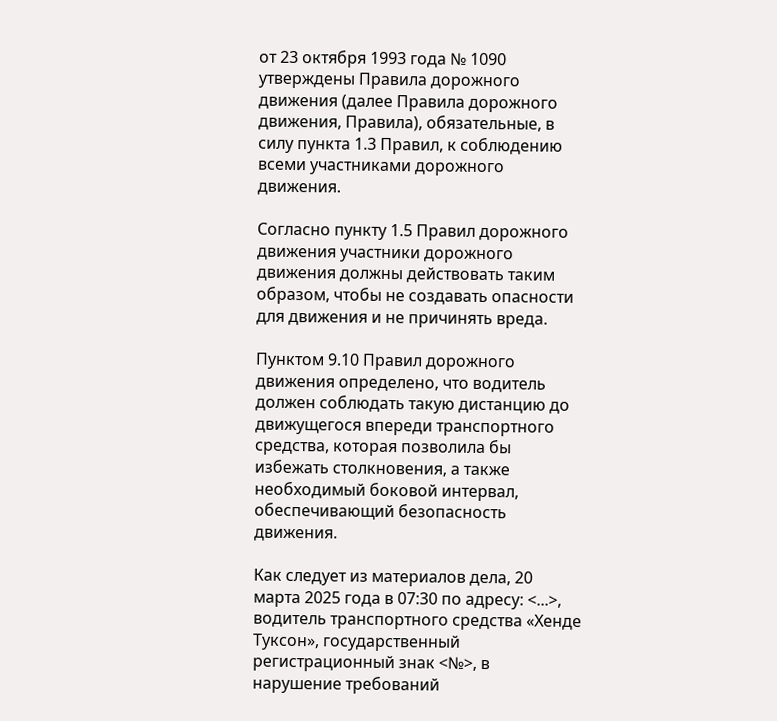от 23 октября 1993 года № 1090 утверждены Правила дорожного движения (далее Правила дорожного движения, Правила), обязательные, в силу пункта 1.3 Правил, к соблюдению всеми участниками дорожного движения.

Согласно пункту 1.5 Правил дорожного движения участники дорожного движения должны действовать таким образом, чтобы не создавать опасности для движения и не причинять вреда.

Пунктом 9.10 Правил дорожного движения определено, что водитель должен соблюдать такую дистанцию до движущегося впереди транспортного средства, которая позволила бы избежать столкновения, а также необходимый боковой интервал, обеспечивающий безопасность движения.

Как следует из материалов дела, 20 марта 2025 года в 07:30 по адресу: <...>, водитель транспортного средства «Хенде Туксон», государственный регистрационный знак <№>, в нарушение требований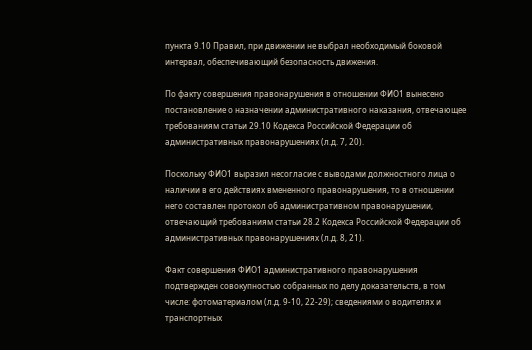пункта 9.10 Правил, при движении не выбрал необходимый боковой интервал, обеспечивающий безопасность движения.

По факту совершения правонарушения в отношении ФИО1 вынесено постановление о назначении административного наказания, отвечающее требованиям статьи 29.10 Кодекса Российской Федерации об административных правонарушениях (л.д. 7, 20).

Поскольку ФИО1 выразил несогласие с выводами должностного лица о наличии в его действиях вмененного правонарушения, то в отношении него составлен протокол об административном правонарушении, отвечающий требованиям статьи 28.2 Кодекса Российской Федерации об административных правонарушениях (л.д. 8, 21).

Факт совершения ФИО1 административного правонарушения подтвержден совокупностью собранных по делу доказательств, в том числе: фотоматериалом (л.д. 9-10, 22-29); сведениями о водителях и транспортных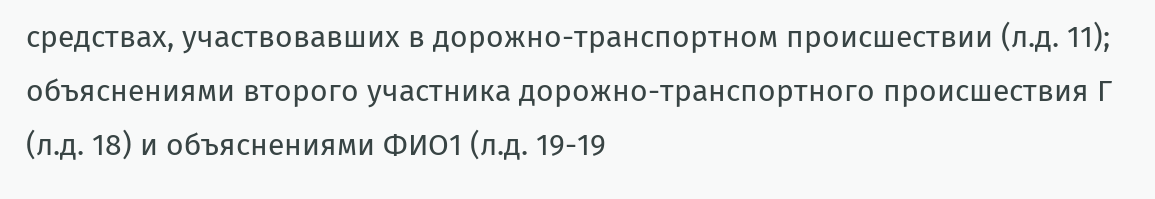средствах, участвовавших в дорожно-транспортном происшествии (л.д. 11); объяснениями второго участника дорожно-транспортного происшествия Г (л.д. 18) и объяснениями ФИО1 (л.д. 19-19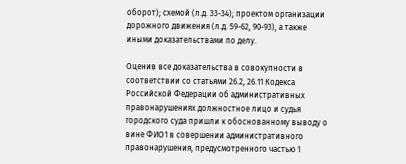оборот); схемой (л.д. 33-34); проектом организации дорожного движения (л.д. 59-62, 90-93), а также иными доказательствами по делу.

Оценив все доказательства в совокупности в соответствии со статьями 26.2, 26.11 Кодекса Российской Федерации об административных правонарушениях должностное лицо и судья городского суда пришли к обоснованному выводу о вине ФИО1 в совершении административного правонарушения, предусмотренного частью 1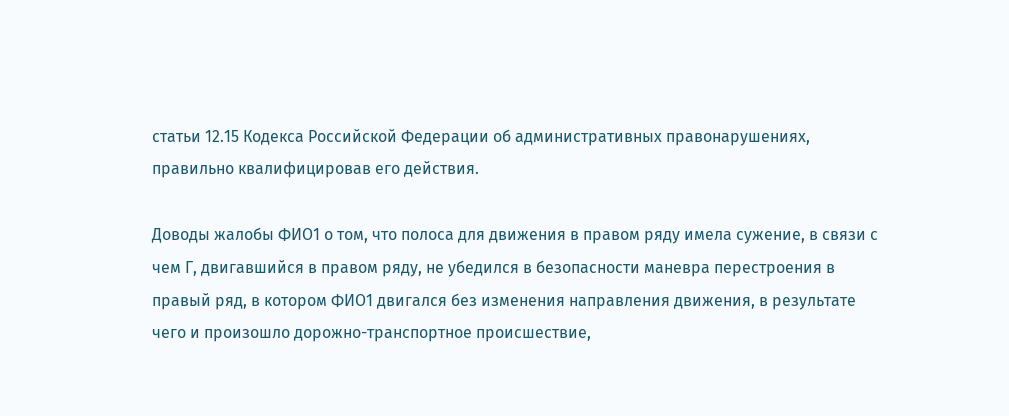статьи 12.15 Кодекса Российской Федерации об административных правонарушениях, правильно квалифицировав его действия.

Доводы жалобы ФИО1 о том, что полоса для движения в правом ряду имела сужение, в связи с чем Г, двигавшийся в правом ряду, не убедился в безопасности маневра перестроения в правый ряд, в котором ФИО1 двигался без изменения направления движения, в результате чего и произошло дорожно-транспортное происшествие,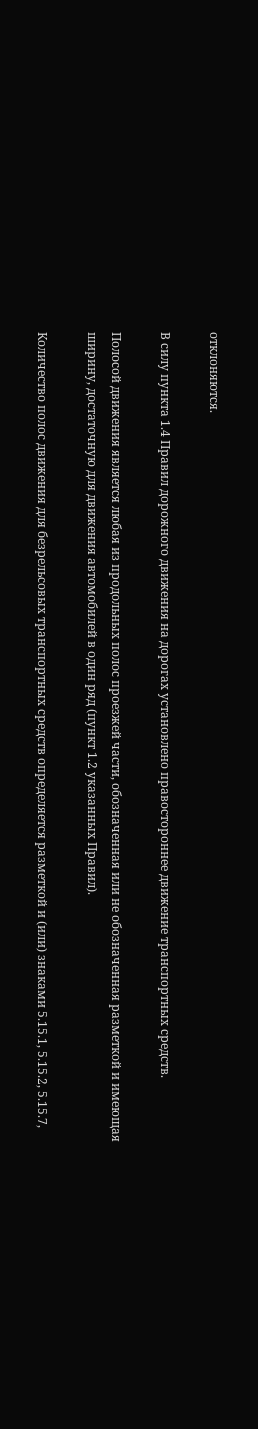отклоняются.

В силу пункта 1.4 Правил дорожного движения на дорогах установлено правостороннее движение транспортных средств.

Полосой движения является любая из продольных полос проезжей части, обозначенная или не обозначенная разметкой и имеющая ширину, достаточную для движения автомобилей в один ряд (пункт 1.2 указанных Правил).

Количество полос движения для безрельсовых транспортных средств определяется разметкой и (или) знаками 5.15.1, 5.15.2, 5.15.7,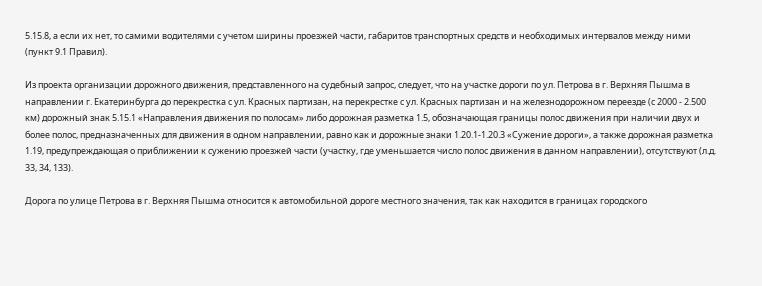5.15.8, а если их нет, то самими водителями с учетом ширины проезжей части, габаритов транспортных средств и необходимых интервалов между ними (пункт 9.1 Правил).

Из проекта организации дорожного движения, представленного на судебный запрос, следует, что на участке дороги по ул. Петрова в г. Верхняя Пышма в направлении г. Екатеринбурга до перекрестка с ул. Красных партизан, на перекрестке с ул. Красных партизан и на железнодорожном переезде (с 2000 - 2.500 км) дорожный знак 5.15.1 «Направления движения по полосам» либо дорожная разметка 1.5, обозначающая границы полос движения при наличии двух и более полос, предназначенных для движения в одном направлении, равно как и дорожные знаки 1.20.1-1.20.3 «Сужение дороги», а также дорожная разметка 1.19, предупреждающая о приближении к сужению проезжей части (участку, где уменьшается число полос движения в данном направлении), отсутствуют (л.д. 33, 34, 133).

Дорога по улице Петрова в г. Верхняя Пышма относится к автомобильной дороге местного значения, так как находится в границах городского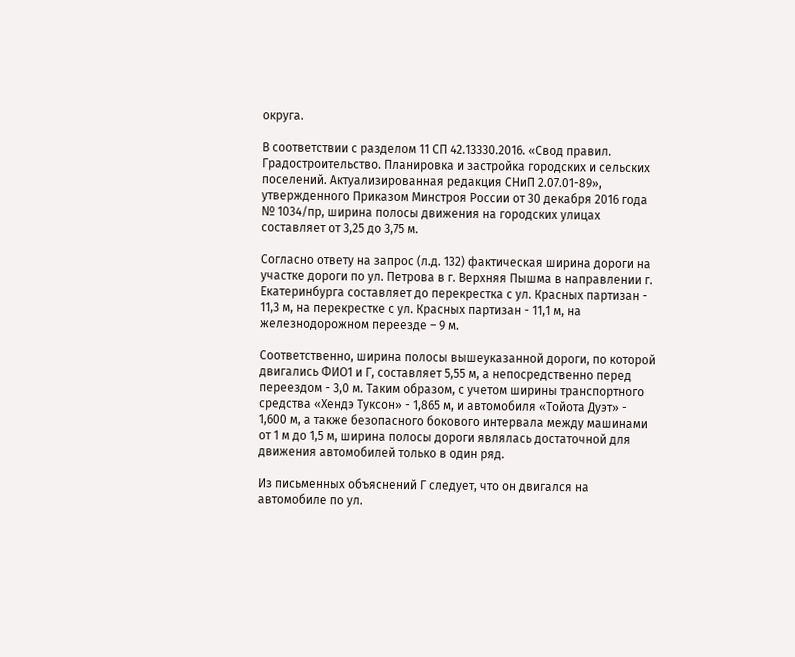округа.

В соответствии с разделом 11 СП 42.13330.2016. «Свод правил. Градостроительство. Планировка и застройка городских и сельских поселений. Актуализированная редакция СНиП 2.07.01-89», утвержденного Приказом Минстроя России от 30 декабря 2016 года № 1034/пр, ширина полосы движения на городских улицах составляет от 3,25 до 3,75 м.

Согласно ответу на запрос (л.д. 132) фактическая ширина дороги на участке дороги по ул. Петрова в г. Верхняя Пышма в направлении г. Екатеринбурга составляет до перекрестка с ул. Красных партизан - 11,3 м, на перекрестке с ул. Красных партизан - 11,1 м, на железнодорожном переезде – 9 м.

Соответственно, ширина полосы вышеуказанной дороги, по которой двигались ФИО1 и Г, составляет 5,55 м, а непосредственно перед переездом - 3,0 м. Таким образом, с учетом ширины транспортного средства «Хендэ Туксон» - 1,865 м, и автомобиля «Тойота Дуэт» - 1,600 м, а также безопасного бокового интервала между машинами от 1 м до 1,5 м, ширина полосы дороги являлась достаточной для движения автомобилей только в один ряд.

Из письменных объяснений Г следует, что он двигался на автомобиле по ул.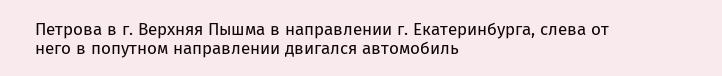Петрова в г. Верхняя Пышма в направлении г. Екатеринбурга, слева от него в попутном направлении двигался автомобиль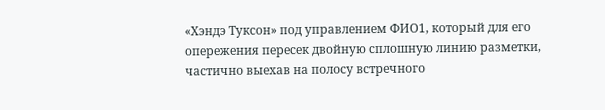«Хэндэ Туксон» под управлением ФИО1, который для его опережения пересек двойную сплошную линию разметки, частично выехав на полосу встречного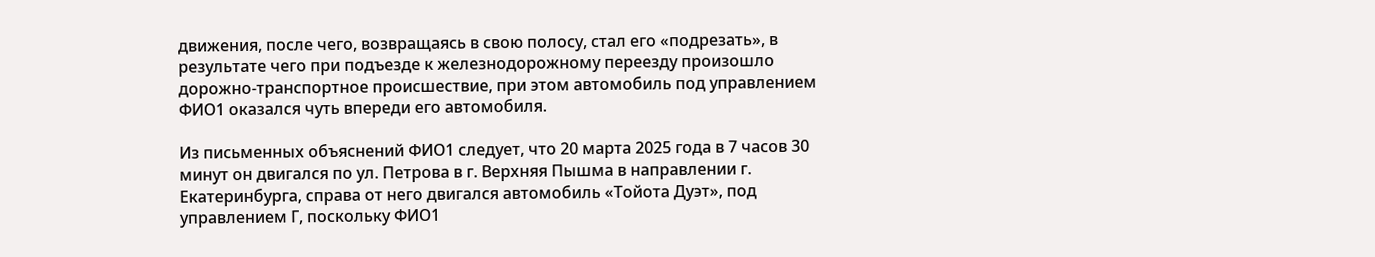движения, после чего, возвращаясь в свою полосу, стал его «подрезать», в результате чего при подъезде к железнодорожному переезду произошло дорожно-транспортное происшествие, при этом автомобиль под управлением ФИО1 оказался чуть впереди его автомобиля.

Из письменных объяснений ФИО1 следует, что 20 марта 2025 года в 7 часов 30 минут он двигался по ул. Петрова в г. Верхняя Пышма в направлении г. Екатеринбурга, справа от него двигался автомобиль «Тойота Дуэт», под управлением Г, поскольку ФИО1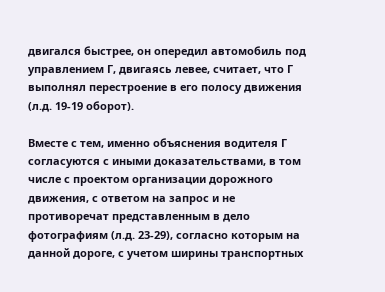двигался быстрее, он опередил автомобиль под управлением Г, двигаясь левее, считает, что Г выполнял перестроение в его полосу движения (л.д. 19-19 оборот).

Вместе с тем, именно объяснения водителя Г согласуются с иными доказательствами, в том числе с проектом организации дорожного движения, с ответом на запрос и не противоречат представленным в дело фотографиям (л.д. 23-29), согласно которым на данной дороге, с учетом ширины транспортных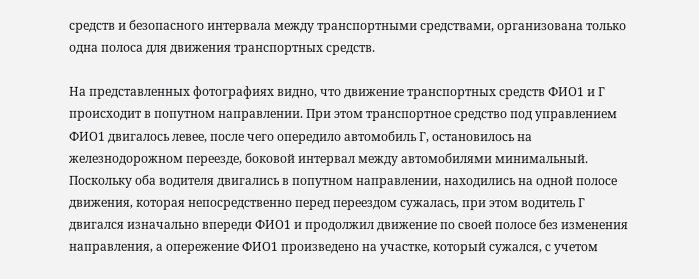средств и безопасного интервала между транспортными средствами, организована только одна полоса для движения транспортных средств.

На представленных фотографиях видно, что движение транспортных средств ФИО1 и Г происходит в попутном направлении. При этом транспортное средство под управлением ФИО1 двигалось левее, после чего опередило автомобиль Г, остановилось на железнодорожном переезде, боковой интервал между автомобилями минимальный. Поскольку оба водителя двигались в попутном направлении, находились на одной полосе движения, которая непосредственно перед переездом сужалась, при этом водитель Г двигался изначально впереди ФИО1 и продолжил движение по своей полосе без изменения направления, а опережение ФИО1 произведено на участке, который сужался, с учетом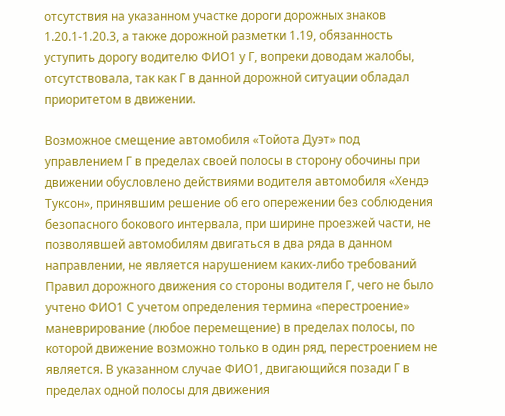отсутствия на указанном участке дороги дорожных знаков 1.20.1-1.20.3, а также дорожной разметки 1.19, обязанность уступить дорогу водителю ФИО1 у Г, вопреки доводам жалобы, отсутствовала, так как Г в данной дорожной ситуации обладал приоритетом в движении.

Возможное смещение автомобиля «Тойота Дуэт» под управлением Г в пределах своей полосы в сторону обочины при движении обусловлено действиями водителя автомобиля «Хендэ Туксон», принявшим решение об его опережении без соблюдения безопасного бокового интервала, при ширине проезжей части, не позволявшей автомобилям двигаться в два ряда в данном направлении, не является нарушением каких-либо требований Правил дорожного движения со стороны водителя Г, чего не было учтено ФИО1 С учетом определения термина «перестроение» маневрирование (любое перемещение) в пределах полосы, по которой движение возможно только в один ряд, перестроением не является. В указанном случае ФИО1, двигающийся позади Г в пределах одной полосы для движения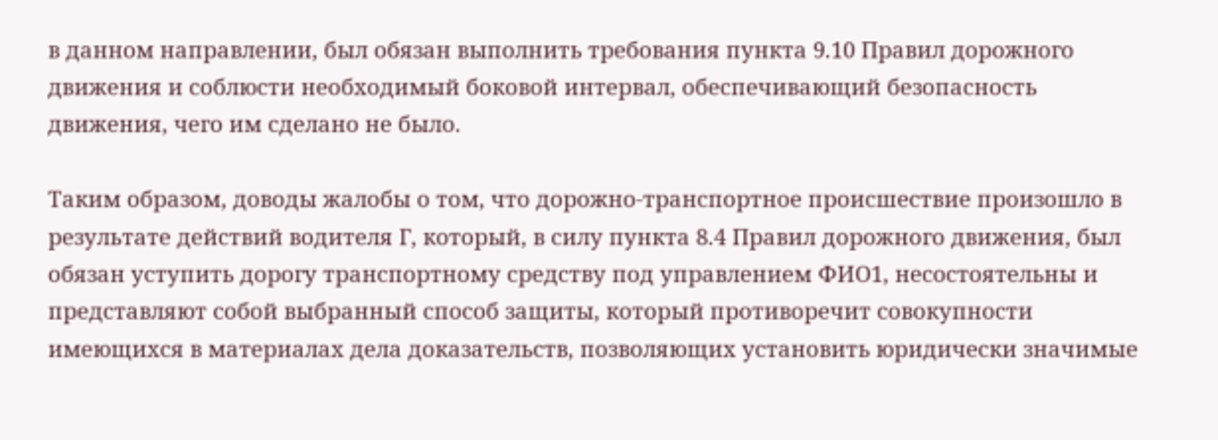в данном направлении, был обязан выполнить требования пункта 9.10 Правил дорожного движения и соблюсти необходимый боковой интервал, обеспечивающий безопасность движения, чего им сделано не было.

Таким образом, доводы жалобы о том, что дорожно-транспортное происшествие произошло в результате действий водителя Г, который, в силу пункта 8.4 Правил дорожного движения, был обязан уступить дорогу транспортному средству под управлением ФИО1, несостоятельны и представляют собой выбранный способ защиты, который противоречит совокупности имеющихся в материалах дела доказательств, позволяющих установить юридически значимые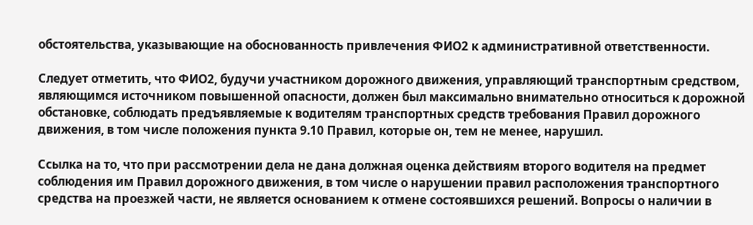обстоятельства, указывающие на обоснованность привлечения ФИО2 к административной ответственности.

Следует отметить, что ФИО2, будучи участником дорожного движения, управляющий транспортным средством, являющимся источником повышенной опасности, должен был максимально внимательно относиться к дорожной обстановке, соблюдать предъявляемые к водителям транспортных средств требования Правил дорожного движения, в том числе положения пункта 9.10 Правил, которые он, тем не менее, нарушил.

Ссылка на то, что при рассмотрении дела не дана должная оценка действиям второго водителя на предмет соблюдения им Правил дорожного движения, в том числе о нарушении правил расположения транспортного средства на проезжей части, не является основанием к отмене состоявшихся решений. Вопросы о наличии в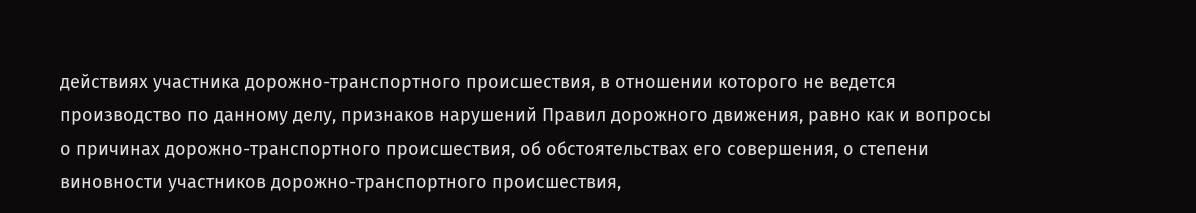действиях участника дорожно-транспортного происшествия, в отношении которого не ведется производство по данному делу, признаков нарушений Правил дорожного движения, равно как и вопросы о причинах дорожно-транспортного происшествия, об обстоятельствах его совершения, о степени виновности участников дорожно-транспортного происшествия,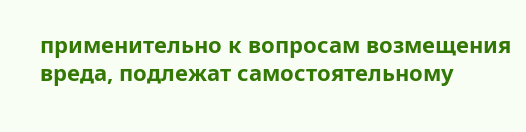применительно к вопросам возмещения вреда, подлежат самостоятельному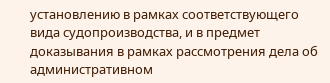установлению в рамках соответствующего вида судопроизводства, и в предмет доказывания в рамках рассмотрения дела об административном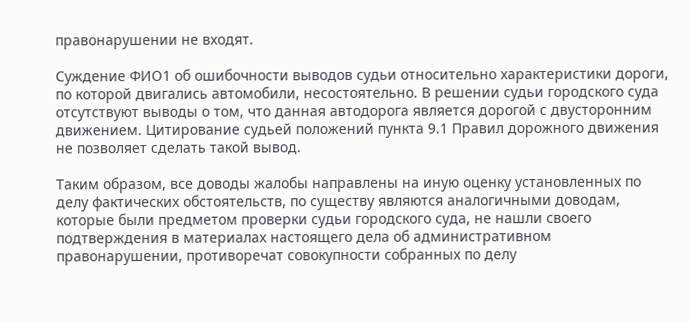правонарушении не входят.

Суждение ФИО1 об ошибочности выводов судьи относительно характеристики дороги, по которой двигались автомобили, несостоятельно. В решении судьи городского суда отсутствуют выводы о том, что данная автодорога является дорогой с двусторонним движением. Цитирование судьей положений пункта 9.1 Правил дорожного движения не позволяет сделать такой вывод.

Таким образом, все доводы жалобы направлены на иную оценку установленных по делу фактических обстоятельств, по существу являются аналогичными доводам, которые были предметом проверки судьи городского суда, не нашли своего подтверждения в материалах настоящего дела об административном правонарушении, противоречат совокупности собранных по делу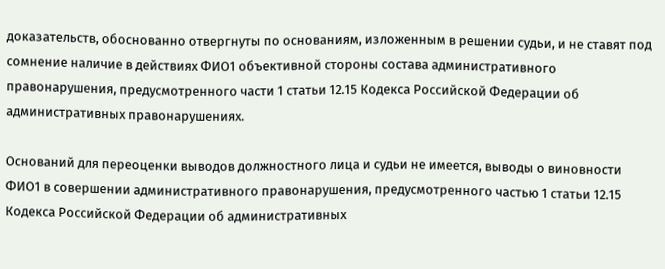доказательств, обоснованно отвергнуты по основаниям, изложенным в решении судьи, и не ставят под сомнение наличие в действиях ФИО1 объективной стороны состава административного правонарушения, предусмотренного части 1 статьи 12.15 Кодекса Российской Федерации об административных правонарушениях.

Оснований для переоценки выводов должностного лица и судьи не имеется, выводы о виновности ФИО1 в совершении административного правонарушения, предусмотренного частью 1 статьи 12.15 Кодекса Российской Федерации об административных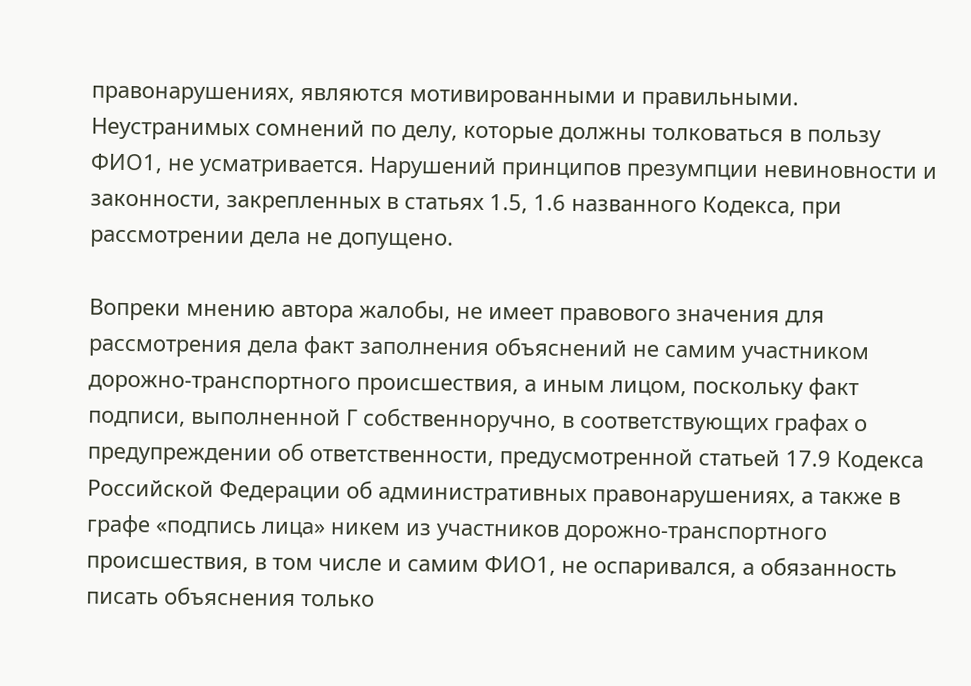правонарушениях, являются мотивированными и правильными. Неустранимых сомнений по делу, которые должны толковаться в пользу ФИО1, не усматривается. Нарушений принципов презумпции невиновности и законности, закрепленных в статьях 1.5, 1.6 названного Кодекса, при рассмотрении дела не допущено.

Вопреки мнению автора жалобы, не имеет правового значения для рассмотрения дела факт заполнения объяснений не самим участником дорожно-транспортного происшествия, а иным лицом, поскольку факт подписи, выполненной Г собственноручно, в соответствующих графах о предупреждении об ответственности, предусмотренной статьей 17.9 Кодекса Российской Федерации об административных правонарушениях, а также в графе «подпись лица» никем из участников дорожно-транспортного происшествия, в том числе и самим ФИО1, не оспаривался, а обязанность писать объяснения только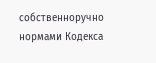собственноручно нормами Кодекса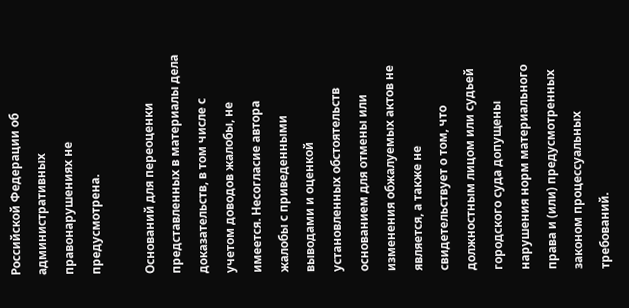Российской Федерации об административных правонарушениях не предусмотрена.

Оснований для переоценки представленных в материалы дела доказательств, в том числе с учетом доводов жалобы, не имеется. Несогласие автора жалобы с приведенными выводами и оценкой установленных обстоятельств основанием для отмены или изменения обжалуемых актов не является, а также не свидетельствует о том, что должностным лицом или судьей городского суда допущены нарушения норм материального права и (или) предусмотренных законом процессуальных требований.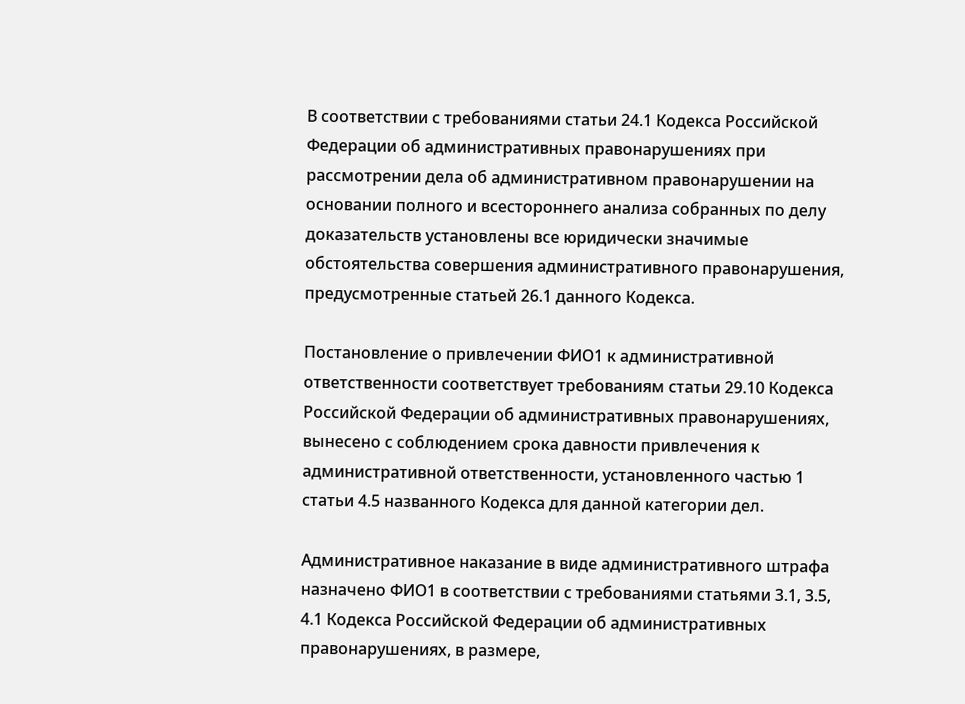В соответствии с требованиями статьи 24.1 Кодекса Российской Федерации об административных правонарушениях при рассмотрении дела об административном правонарушении на основании полного и всестороннего анализа собранных по делу доказательств установлены все юридически значимые обстоятельства совершения административного правонарушения, предусмотренные статьей 26.1 данного Кодекса.

Постановление о привлечении ФИО1 к административной ответственности соответствует требованиям статьи 29.10 Кодекса Российской Федерации об административных правонарушениях, вынесено с соблюдением срока давности привлечения к административной ответственности, установленного частью 1 статьи 4.5 названного Кодекса для данной категории дел.

Административное наказание в виде административного штрафа назначено ФИО1 в соответствии с требованиями статьями 3.1, 3.5, 4.1 Кодекса Российской Федерации об административных правонарушениях, в размере,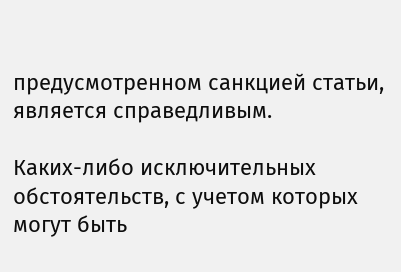предусмотренном санкцией статьи, является справедливым.

Каких-либо исключительных обстоятельств, с учетом которых могут быть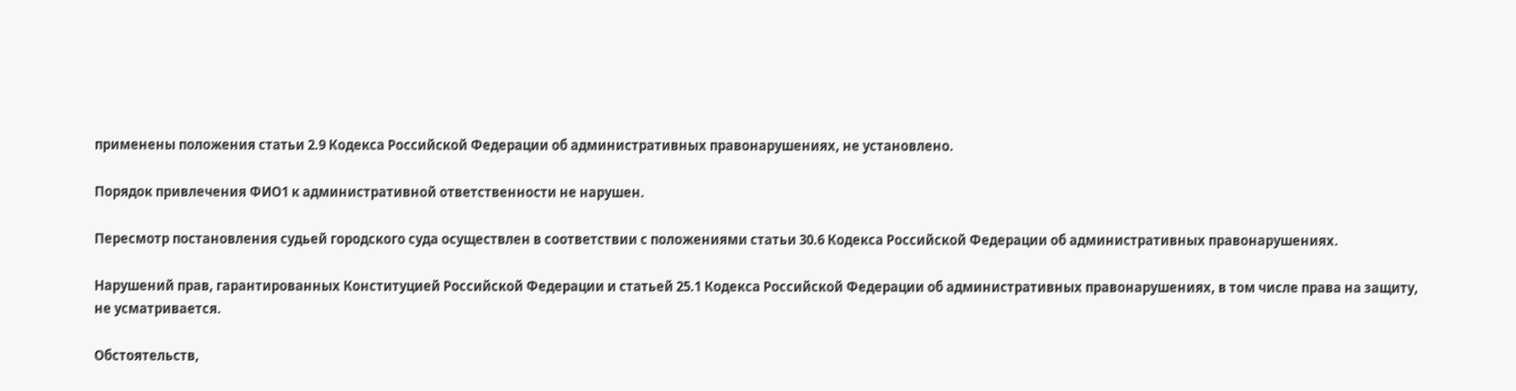применены положения статьи 2.9 Кодекса Российской Федерации об административных правонарушениях, не установлено.

Порядок привлечения ФИО1 к административной ответственности не нарушен.

Пересмотр постановления судьей городского суда осуществлен в соответствии с положениями статьи 30.6 Кодекса Российской Федерации об административных правонарушениях.

Нарушений прав, гарантированных Конституцией Российской Федерации и статьей 25.1 Кодекса Российской Федерации об административных правонарушениях, в том числе права на защиту, не усматривается.

Обстоятельств,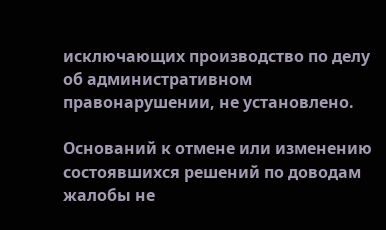исключающих производство по делу об административном правонарушении, не установлено.

Оснований к отмене или изменению состоявшихся решений по доводам жалобы не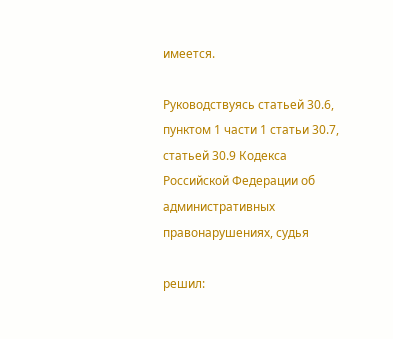имеется.

Руководствуясь статьей 30.6, пунктом 1 части 1 статьи 30.7, статьей 30.9 Кодекса Российской Федерации об административных правонарушениях, судья

решил: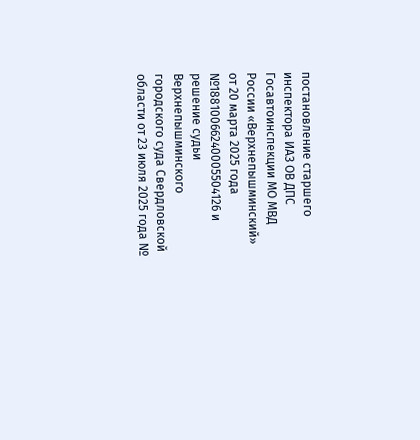постановление старшего инспектора ИАЗ ОВ ДПС Госавтоинспекции МО МВД России «Верхнепышминский» от 20 марта 2025 года №18810066240005504126 и решение судьи Верхнепышминского городского суда Свердловской области от 23 июля 2025 года №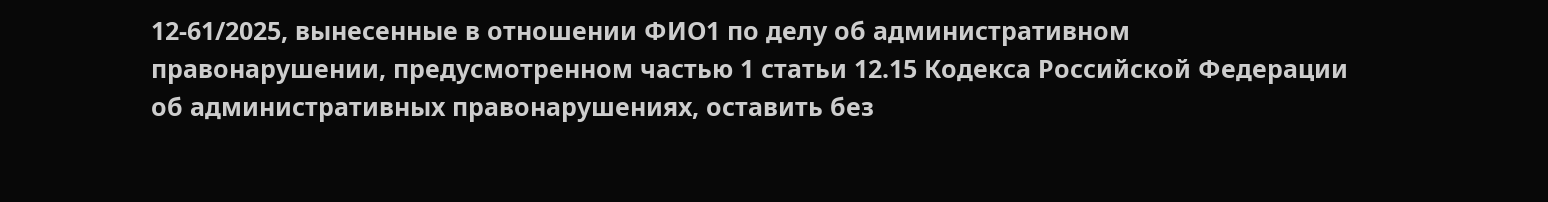12-61/2025, вынесенные в отношении ФИО1 по делу об административном правонарушении, предусмотренном частью 1 статьи 12.15 Кодекса Российской Федерации об административных правонарушениях, оставить без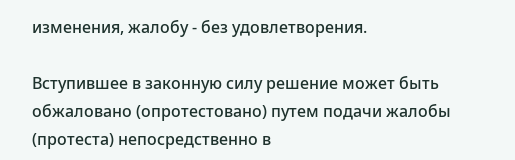изменения, жалобу - без удовлетворения.

Вступившее в законную силу решение может быть обжаловано (опротестовано) путем подачи жалобы (протеста) непосредственно в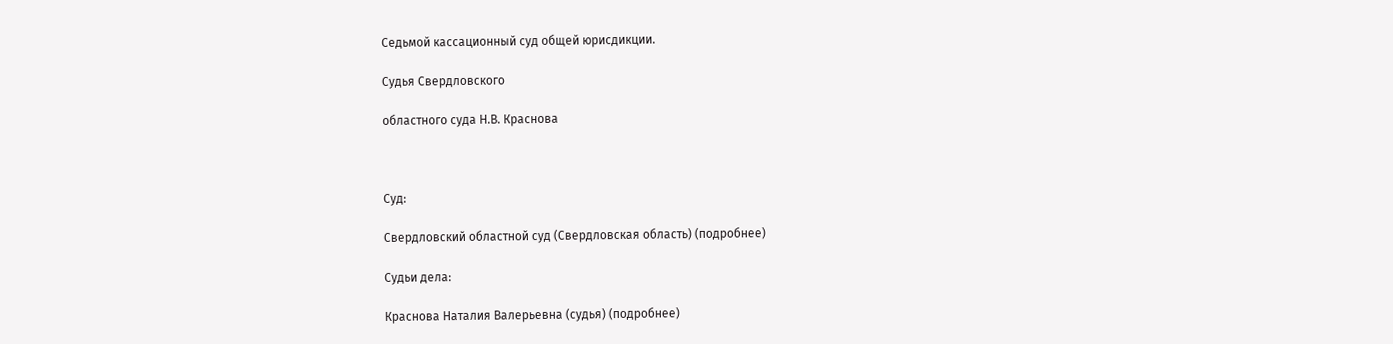Седьмой кассационный суд общей юрисдикции.

Судья Свердловского

областного суда Н.В. Краснова



Суд:

Свердловский областной суд (Свердловская область) (подробнее)

Судьи дела:

Краснова Наталия Валерьевна (судья) (подробнее)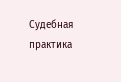Судебная практика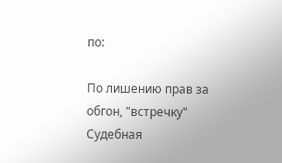по:

По лишению прав за обгон, "встречку"
Судебная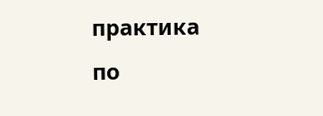практика по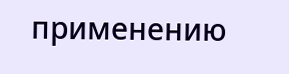применению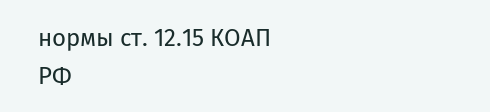нормы ст. 12.15 КОАП РФ